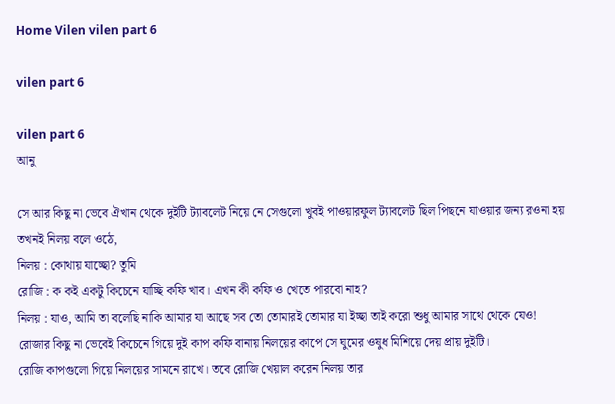Home Vilen vilen part 6

vilen part 6

vilen part 6
আনু

সে আর কিছু না ভেবে ঐখান থেকে দুইটি ট্যাবলেট নিয়ে নে সেগুলো খুবই পাওয়ারফুল ট্যাবলেট ছিল পিছনে যাওয়ার জন্য রওনা হয় তখনই নিলয় বলে ওঠে,
নিলয় : কোথায় যাচ্ছো? তুমি
রোজি : ক কই একটু কিচেনে যাচ্ছি কফি খাব। এখন কী কফি ও খেতে পারবো নাহ?
নিলয় : যাও, আমি তা বলেছি নাকি আমার যা আছে সব তো তোমারই তোমার যা ইচ্ছা তাই করো শুধু আমার সাথে থেকে যেও!
রোজার কিছু না ভেবেই কিচেনে গিয়ে দুই কাপ কফি বানায় নিলয়ের কাপে সে ঘুমের ওষুধ মিশিয়ে দেয় প্রায় দুইটি।
রোজি কাপগুলো গিয়ে নিলয়ের সামনে রাখে। তবে রোজি খেয়াল করেন নিলয় তার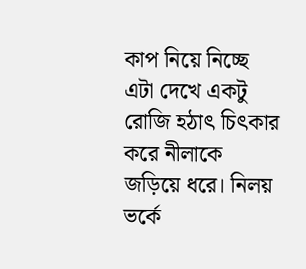কাপ নিয়ে নিচ্ছে এটা দেখে একটু রোজি হঠাৎ চিৎকার করে নীলাকে জড়িয়ে ধরে। নিলয় ভর্কে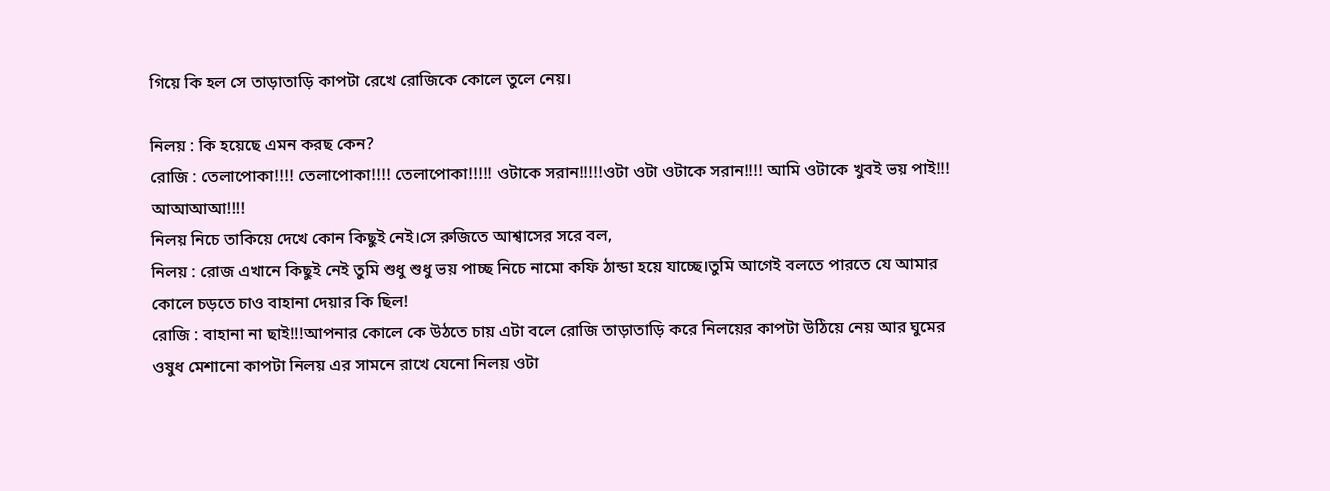গিয়ে কি হল সে তাড়াতাড়ি কাপটা রেখে রোজিকে কোলে তুলে নেয়।

নিলয় : কি হয়েছে এমন করছ কেন?
রোজি : তেলাপোকা!!!! তেলাপোকা!!!! তেলাপোকা!!!!! ওটাকে সরান!!!!!ওটা ওটা ওটাকে সরান!!!! আমি ওটাকে খুবই ভয় পাই!!! আআআআ!!!!
নিলয় নিচে তাকিয়ে দেখে কোন কিছুই নেই।সে রুজিতে আশ্বাসের সরে বল,
নিলয় : রোজ এখানে কিছুই নেই তুমি শুধু শুধু ভয় পাচ্ছ নিচে নামো কফি ঠান্ডা হয়ে যাচ্ছে।তুমি আগেই বলতে পারতে যে আমার কোলে চড়তে চাও বাহানা দেয়ার কি ছিল!
রোজি : বাহানা না ছাই!!!আপনার কোলে কে উঠতে চায় এটা বলে রোজি তাড়াতাড়ি করে নিলয়ের কাপটা উঠিয়ে নেয় আর ঘুমের ওষুধ মেশানো কাপটা নিলয় এর সামনে রাখে যেনো নিলয় ওটা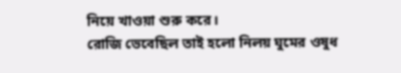নিয়ে খাওয়া শুরু করে।
রোজি ভেবেছিল তাই হলো নিলয় ঘুমের ওষুধ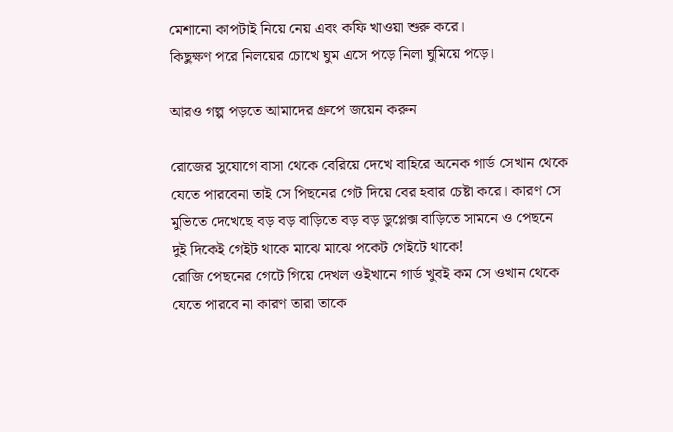মেশানো কাপটাই নিয়ে নেয় এবং কফি খাওয়া শুরু করে।
কিছুক্ষণ পরে নিলয়ের চোখে ঘুম এসে পড়ে নিলা ঘুমিয়ে পড়ে।

আরও গল্প পড়তে আমাদের গ্রুপে জয়েন করুন

রোজের সুযোগে বাসা থেকে বেরিয়ে দেখে বাহিরে অনেক গার্ড সেখান থেকে যেতে পারবেনা তাই সে পিছনের গেট দিয়ে বের হবার চেষ্টা করে। কারণ সে মুভিতে দেখেছে বড় বড় বাড়িতে বড় বড় ডুপ্লেক্স বাড়িতে সামনে ও পেছনে দুই দিকেই গেইট থাকে মাঝে মাঝে পকেট গেইটে থাকে!
রোজি পেছনের গেটে গিয়ে দেখল ওইখানে গার্ড খুবই কম সে ওখান থেকে যেতে পারবে না কারণ তারা তাকে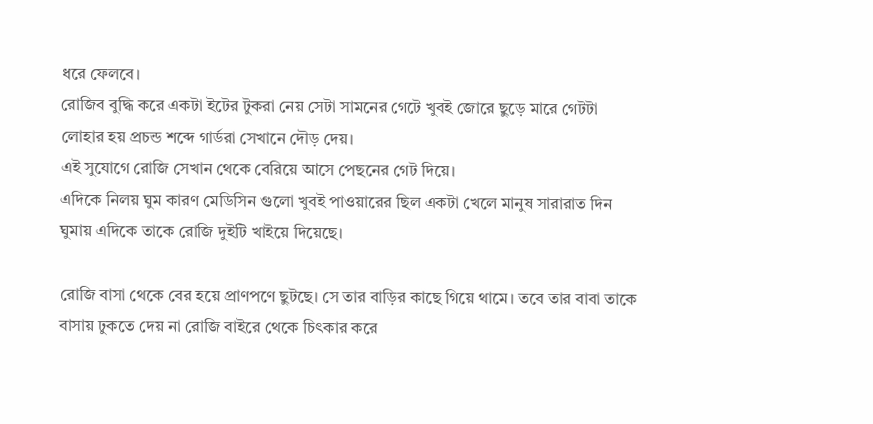ধরে ফেলবে।
রোজিব বুদ্ধি করে একটা ইটের টুকরা নেয় সেটা সামনের গেটে খুবই জোরে ছুড়ে মারে গেটটা লোহার হয় প্রচন্ড শব্দে গার্ডরা সেখানে দৌড় দেয়।
এই সুযোগে রোজি সেখান থেকে বেরিয়ে আসে পেছনের গেট দিয়ে।
এদিকে নিলয় ঘুম কারণ মেডিসিন গুলো খুবই পাওয়ারের ছিল একটা খেলে মানুষ সারারাত দিন ঘুমায় এদিকে তাকে রোজি দুইটি খাইয়ে দিয়েছে।

রোজি বাসা থেকে বের হয়ে প্রাণপণে ছুটছে। সে তার বাড়ির কাছে গিয়ে থামে। তবে তার বাবা তাকে বাসায় ঢুকতে দেয় না রোজি বাইরে থেকে চিৎকার করে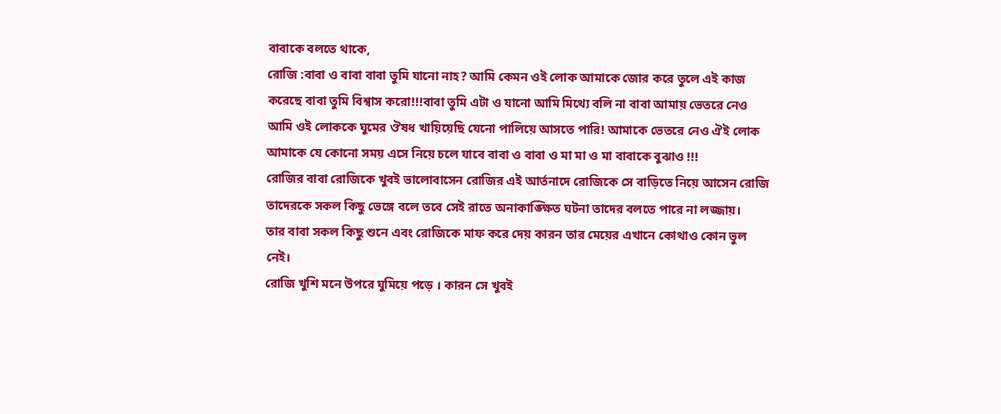বাবাকে বলতে থাকে,
রোজি :বাবা ও বাবা বাবা তুমি যানো নাহ? আমি কেমন ওই লোক আমাকে জোর করে তুলে এই কাজ করেছে বাবা তুমি বিশ্বাস করো!!!বাবা তুমি এটা ও যানো আমি মিথ্যে বলি না বাবা আমায় ভেতরে নেও আমি ওই লোককে ঘুমের ঔষধ খায়িয়েছি যেনো পালিয়ে আসতে পারি! আমাকে ভেতরে নেও ঐই লোক আমাকে যে কোনো সময় এসে নিয়ে চলে যাবে বাবা ও বাবা ও মা মা ও মা বাবাকে বুঝাও !!!
রোজির বাবা রোজিকে খুবই ভালোবাসেন রোজির এই আর্তনাদে রোজিকে সে বাড়িতে নিয়ে আসেন রোজি তাদেরকে সকল কিছু ভেঙ্গে বলে তবে সেই রাতে অনাকাঙ্ক্ষিত ঘটনা তাদের বলতে পারে না লজ্জায়।
তার বাবা সকল কিছু শুনে এবং রোজিকে মাফ করে দেয় কারন তার মেয়ের এখানে কোথাও কোন ভুল নেই।
রোজি খুশি মনে উপরে ঘুমিয়ে পড়ে । কারন সে খুবই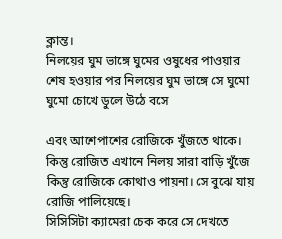ক্লান্ত।
নিলয়ের ঘুম ভাঙ্গে ঘুমের ওষুধের পাওয়ার শেষ হওয়ার পর নিলয়ের ঘুম ভাঙ্গে সে ঘুমো ঘুমো চোখে ডুলে উঠে বসে

এবং আশেপাশের রোজিকে খুঁজতে থাকে।
কিন্তু রোজিত এখানে নিলয় সারা বাড়ি খুঁজে কিন্তু রোজিকে কোথাও পায়না। সে বুঝে যায় রোজি পালিয়েছে।
সিসিসিটা ক্যামেরা চেক করে সে দেখতে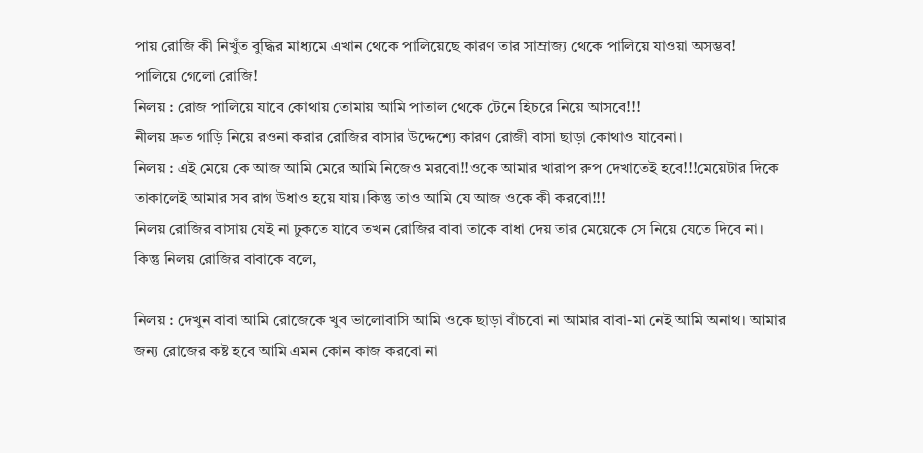পায় রোজি কী নিখুঁত বুদ্ধির মাধ্যমে এখান থেকে পালিয়েছে কারণ তার সাম্রাজ্য থেকে পালিয়ে যাওয়া অসম্ভব!
পালিয়ে গেলো রোজি!
নিলয় : রোজ পালিয়ে যাবে কোথায় তোমায় আমি পাতাল থেকে টেনে হিচরে নিয়ে আসবে!!!
নীলয় দ্রুত গাড়ি নিয়ে রওনা করার রোজির বাসার উদ্দেশ্যে কারণ রোজী বাসা ছাড়া কোথাও যাবেনা।
নিলয় : এই মেয়ে কে আজ আমি মেরে আমি নিজেও মরবো!!ওকে আমার খারাপ রুপ দেখাতেই হবে!!!মেয়েটার দিকে তাকালেই আমার সব রাগ উধাও হয়ে যায়।কিন্তু তাও আমি যে আজ ওকে কী করবো!!!
নিলয় রোজির বাসায় যেই না ঢুকতে যাবে তখন রোজির বাবা তাকে বাধা দেয় তার মেয়েকে সে নিয়ে যেতে দিবে না।
কিন্তু নিলয় রোজির বাবাকে বলে,

নিলয় : দেখুন বাবা আমি রোজেকে খুব ভালোবাসি আমি ওকে ছাড়া বাঁচবো না আমার বাবা-মা নেই আমি অনাথ। আমার জন্য রোজের কষ্ট হবে আমি এমন কোন কাজ করবো না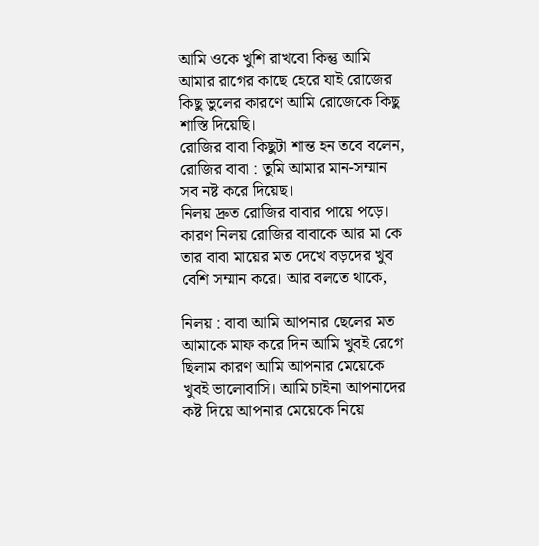আমি ওকে খুশি রাখবো কিন্তু আমি আমার রাগের কাছে হেরে যাই রোজের কিছু ভুলের কারণে আমি রোজেকে কিছু শাস্তি দিয়েছি।
রোজির বাবা কিছুটা শান্ত হন তবে বলেন,
রোজির বাবা : তুমি আমার মান-সম্মান সব নষ্ট করে দিয়েছ।
নিলয় দ্রুত রোজির বাবার পায়ে পড়ে। কারণ নিলয় রোজির বাবাকে আর মা কে তার বাবা মায়ের মত দেখে বড়দের খুব বেশি সম্মান করে। আর বলতে থাকে,

নিলয় : বাবা আমি আপনার ছেলের মত আমাকে মাফ করে দিন আমি খুবই রেগে ছিলাম কারণ আমি আপনার মেয়েকে খুবই ভালোবাসি। আমি চাইনা আপনাদের কষ্ট দিয়ে আপনার মেয়েকে নিয়ে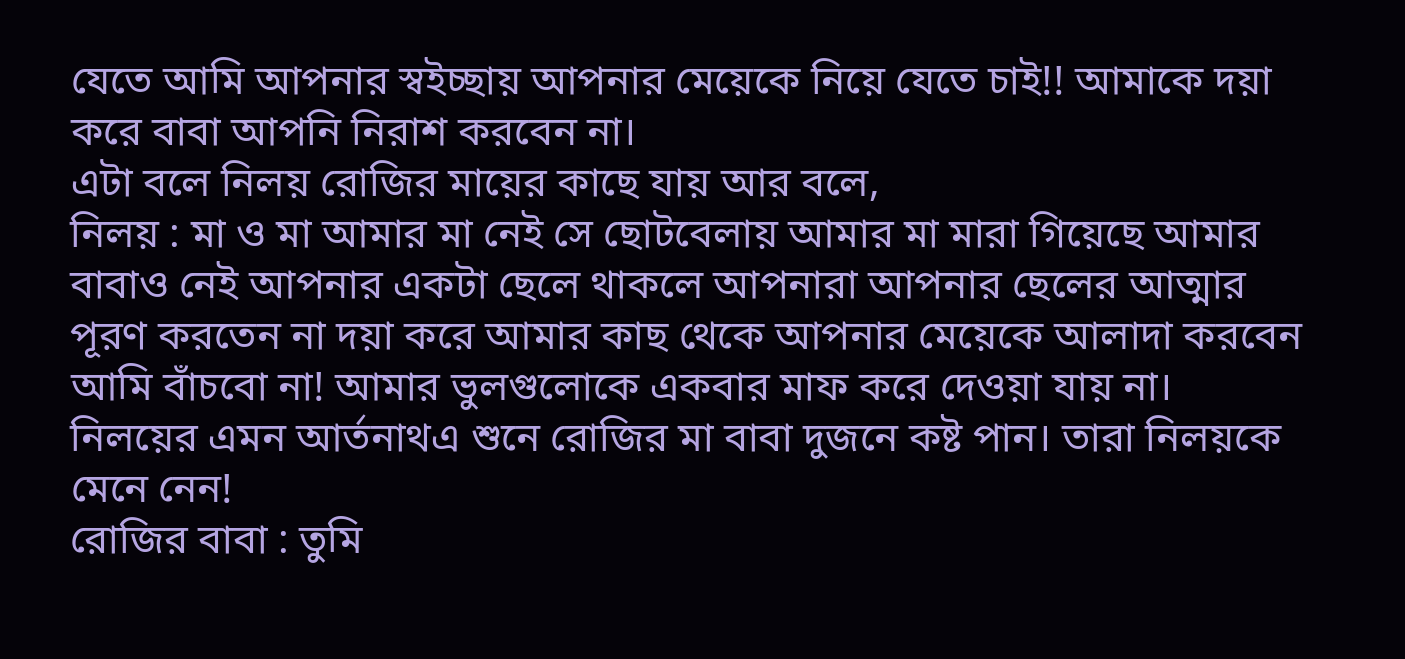যেতে আমি আপনার স্বইচ্ছায় আপনার মেয়েকে নিয়ে যেতে চাই!! আমাকে দয়া করে বাবা আপনি নিরাশ করবেন না।
এটা বলে নিলয় রোজির মায়ের কাছে যায় আর বলে,
নিলয় : মা ও মা আমার মা নেই সে ছোটবেলায় আমার মা মারা গিয়েছে আমার বাবাও নেই আপনার একটা ছেলে থাকলে আপনারা আপনার ছেলের আত্মার পূরণ করতেন না দয়া করে আমার কাছ থেকে আপনার মেয়েকে আলাদা করবেন আমি বাঁচবো না! আমার ভুলগুলোকে একবার মাফ করে দেওয়া যায় না।
নিলয়ের এমন আর্তনাথএ শুনে রোজির মা বাবা দুজনে কষ্ট পান। তারা নিলয়কে মেনে নেন!
রোজির বাবা : তুমি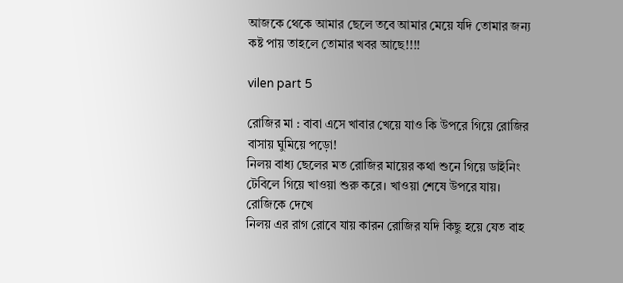আজকে থেকে আমার ছেলে তবে আমার মেয়ে যদি তোমার জন্য কষ্ট পায় তাহলে তোমার খবর আছে!!!!

vilen part 5

রোজির মা : বাবা এসে খাবার খেয়ে যাও কি উপরে গিয়ে রোজির বাসায় ঘুমিয়ে পড়ো!
নিলয় বাধ্য ছেলের মত রোজির মায়ের কথা শুনে গিয়ে ডাইনিং টেবিলে গিয়ে খাওয়া শুরু করে। খাওয়া শেষে উপরে যায়। রোজিকে দেখে
নিলয় এর রাগ রোবে যায় কারন রোজির যদি কিছু হয়ে যেত বাহ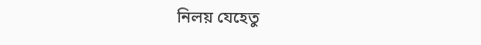নিলয় যেহেতু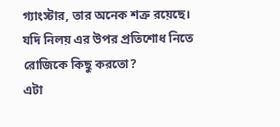গ্যাংস্টার, তার অনেক শত্রু রয়েছে।
যদি নিলয় এর উপর প্রতিশোধ নিতে রোজিকে কিছু করতো?
এটা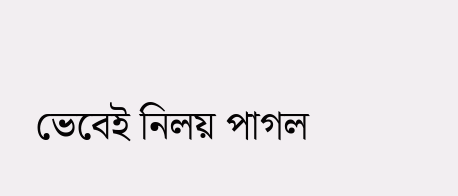ভেবেই নিলয় পাগল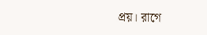প্রয়। রাগে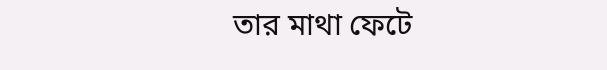তার মাথা ফেটে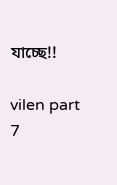যাচ্ছে!!

vilen part 7